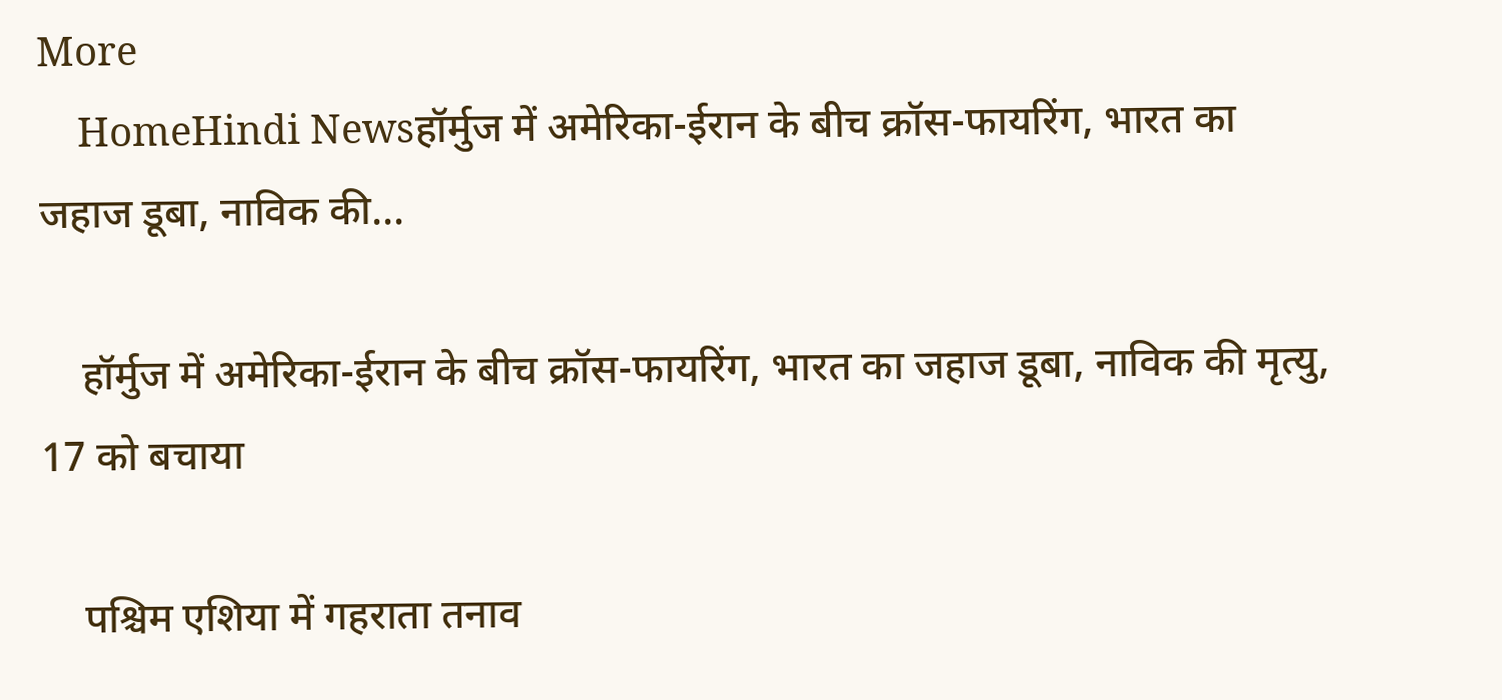More
    HomeHindi Newsहॉर्मुज में अमेरिका-ईरान के बीच क्रॉस-फायरिंग, भारत का जहाज डूबा, नाविक की...

    हॉर्मुज में अमेरिका-ईरान के बीच क्रॉस-फायरिंग, भारत का जहाज डूबा, नाविक की मृत्यु, 17 को बचाया

    पश्चिम एशिया में गहराता तनाव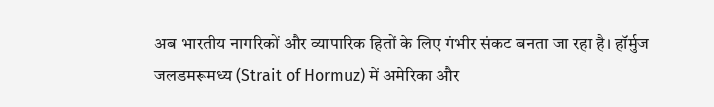अब भारतीय नागरिकों और व्यापारिक हितों के लिए गंभीर संकट बनता जा रहा है। हॉर्मुज जलडमरूमध्य (Strait of Hormuz) में अमेरिका और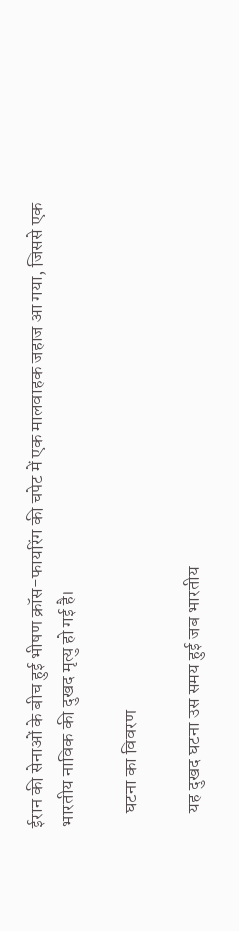ईरान की सेनाओं के बीच हुई भीषण क्रॉस-फायरिंग की चपेट में एक मालवाहक जहाज आ गया, जिससे एक भारतीय नाविक की दुखद मृत्यु हो गई है।

    घटना का विवरण

    यह दुखद घटना उस समय हुई जब भारतीय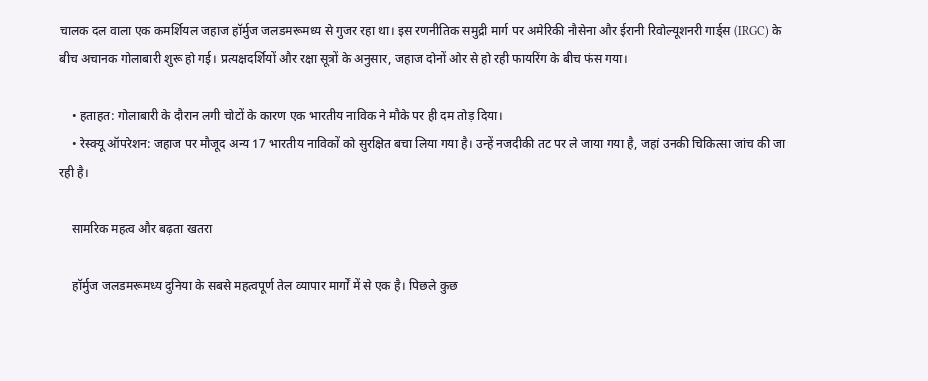चालक दल वाला एक कमर्शियल जहाज हॉर्मुज जलडमरूमध्य से गुजर रहा था। इस रणनीतिक समुद्री मार्ग पर अमेरिकी नौसेना और ईरानी रिवोल्यूशनरी गार्ड्स (IRGC) के बीच अचानक गोलाबारी शुरू हो गई। प्रत्यक्षदर्शियों और रक्षा सूत्रों के अनुसार, जहाज दोनों ओर से हो रही फायरिंग के बीच फंस गया।

    • हताहत: गोलाबारी के दौरान लगी चोटों के कारण एक भारतीय नाविक ने मौके पर ही दम तोड़ दिया।
    • रेस्क्यू ऑपरेशन: जहाज पर मौजूद अन्य 17 भारतीय नाविकों को सुरक्षित बचा लिया गया है। उन्हें नजदीकी तट पर ले जाया गया है, जहां उनकी चिकित्सा जांच की जा रही है।

    सामरिक महत्व और बढ़ता खतरा

    हॉर्मुज जलडमरूमध्य दुनिया के सबसे महत्वपूर्ण तेल व्यापार मार्गों में से एक है। पिछले कुछ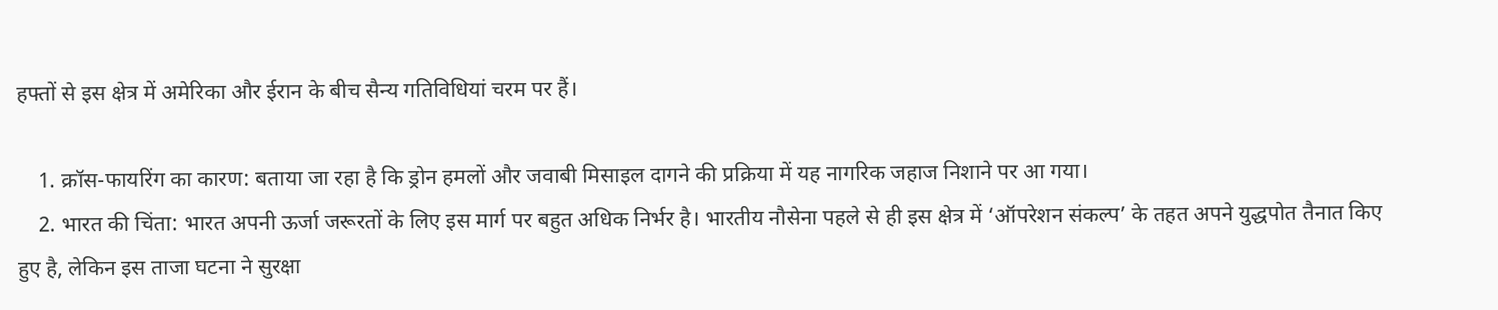हफ्तों से इस क्षेत्र में अमेरिका और ईरान के बीच सैन्य गतिविधियां चरम पर हैं।

    1. क्रॉस-फायरिंग का कारण: बताया जा रहा है कि ड्रोन हमलों और जवाबी मिसाइल दागने की प्रक्रिया में यह नागरिक जहाज निशाने पर आ गया।
    2. भारत की चिंता: भारत अपनी ऊर्जा जरूरतों के लिए इस मार्ग पर बहुत अधिक निर्भर है। भारतीय नौसेना पहले से ही इस क्षेत्र में ‘ऑपरेशन संकल्प’ के तहत अपने युद्धपोत तैनात किए हुए है, लेकिन इस ताजा घटना ने सुरक्षा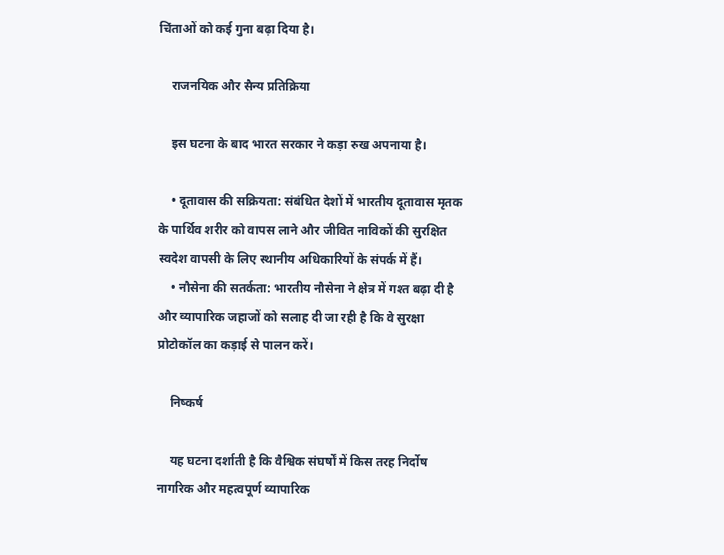चिंताओं को कई गुना बढ़ा दिया है।

    राजनयिक और सैन्य प्रतिक्रिया

    इस घटना के बाद भारत सरकार ने कड़ा रुख अपनाया है।

    • दूतावास की सक्रियता: संबंधित देशों में भारतीय दूतावास मृतक के पार्थिव शरीर को वापस लाने और जीवित नाविकों की सुरक्षित स्वदेश वापसी के लिए स्थानीय अधिकारियों के संपर्क में हैं।
    • नौसेना की सतर्कता: भारतीय नौसेना ने क्षेत्र में गश्त बढ़ा दी है और व्यापारिक जहाजों को सलाह दी जा रही है कि वे सुरक्षा प्रोटोकॉल का कड़ाई से पालन करें।

    निष्कर्ष

    यह घटना दर्शाती है कि वैश्विक संघर्षों में किस तरह निर्दोष नागरिक और महत्वपूर्ण व्यापारिक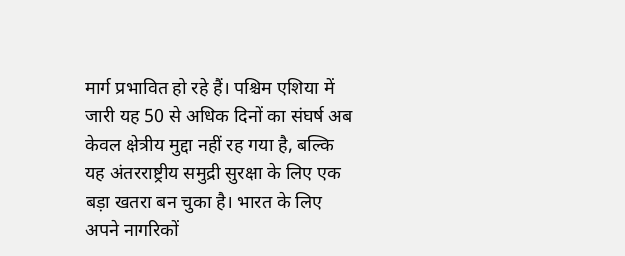मार्ग प्रभावित हो रहे हैं। पश्चिम एशिया में जारी यह 50 से अधिक दिनों का संघर्ष अब केवल क्षेत्रीय मुद्दा नहीं रह गया है, बल्कि यह अंतरराष्ट्रीय समुद्री सुरक्षा के लिए एक बड़ा खतरा बन चुका है। भारत के लिए अपने नागरिकों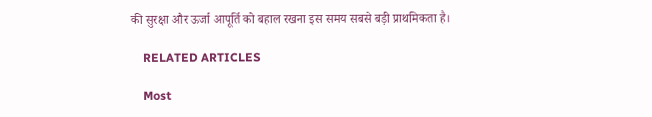की सुरक्षा और ऊर्जा आपूर्ति को बहाल रखना इस समय सबसे बड़ी प्राथमिकता है।

    RELATED ARTICLES

    Most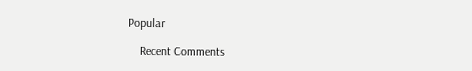Popular

    Recent Comments